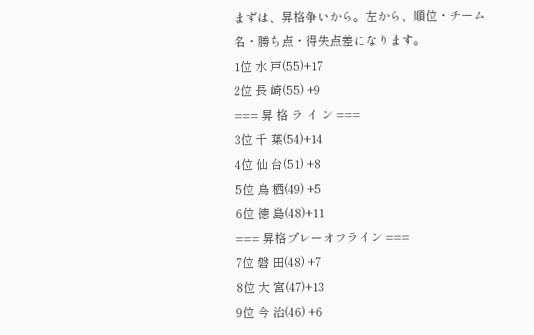まずは、昇格争いから。左から、順位・チーム名・勝ち点・得失点差になります。
1位 水 戸(55)+17
2位 長 崎(55) +9
=== 昇 格 ラ イ ン ===
3位 千 葉(54)+14
4位 仙 台(51) +8
5位 鳥 栖(49) +5
6位 徳 島(48)+11
=== 昇格プレーオフライン ===
7位 磐 田(48) +7
8位 大 宮(47)+13
9位 今 治(46) +6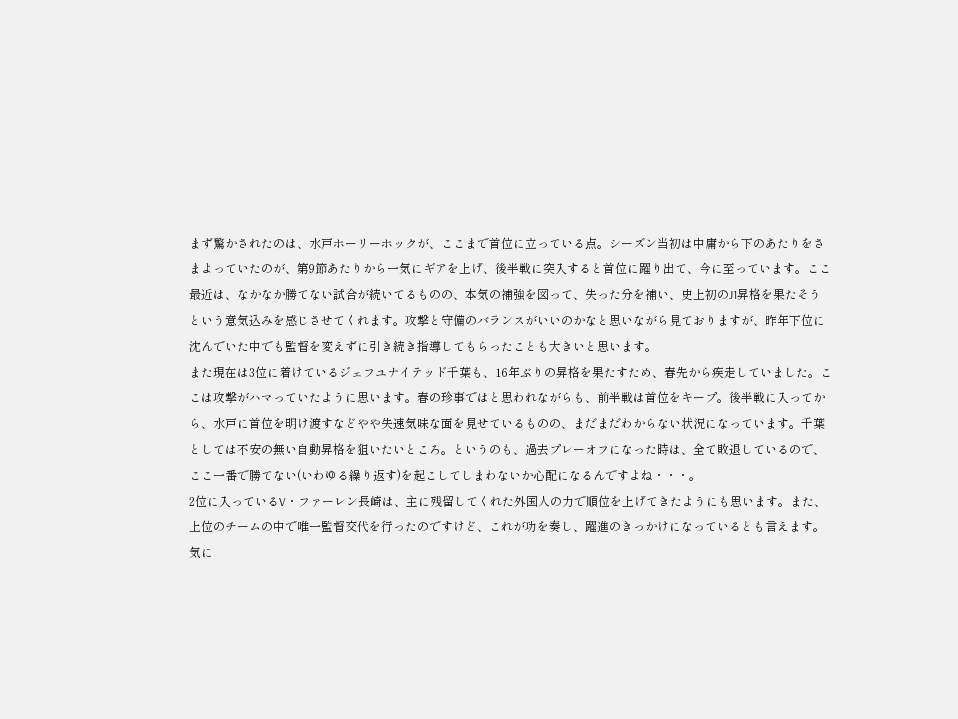まず驚かされたのは、水戸ホーリーホックが、ここまで首位に立っている点。シーズン当初は中庸から下のあたりをさまよっていたのが、第9節あたりから一気にギアを上げ、後半戦に突入すると首位に躍り出て、今に至っています。ここ最近は、なかなか勝てない試合が続いてるものの、本気の補強を図って、失った分を補い、史上初のJ1昇格を果たそうという意気込みを感じさせてくれます。攻撃と守備のバランスがいいのかなと思いながら見ておりますが、昨年下位に沈んでいた中でも監督を変えずに引き続き指導してもらったことも大きいと思います。
また現在は3位に着けているジェフユナイテッド千葉も、16年ぶりの昇格を果たすため、春先から疾走していました。ここは攻撃がハマっていたように思います。春の珍事ではと思われながらも、前半戦は首位をキープ。後半戦に入ってから、水戸に首位を明け渡すなどやや失速気味な面を見せているものの、まだまだわからない状況になっています。千葉としては不安の無い自動昇格を狙いたいところ。というのも、過去プレーオフになった時は、全て敗退しているので、ここ一番で勝てない(いわゆる繰り返す)を起こしてしまわないか心配になるんですよね・・・。
2位に入っているV・ファーレン長崎は、主に残留してくれた外国人の力で順位を上げてきたようにも思います。また、上位のチームの中で唯一監督交代を行ったのですけど、これが功を奏し、躍進のきっかけになっているとも言えます。気に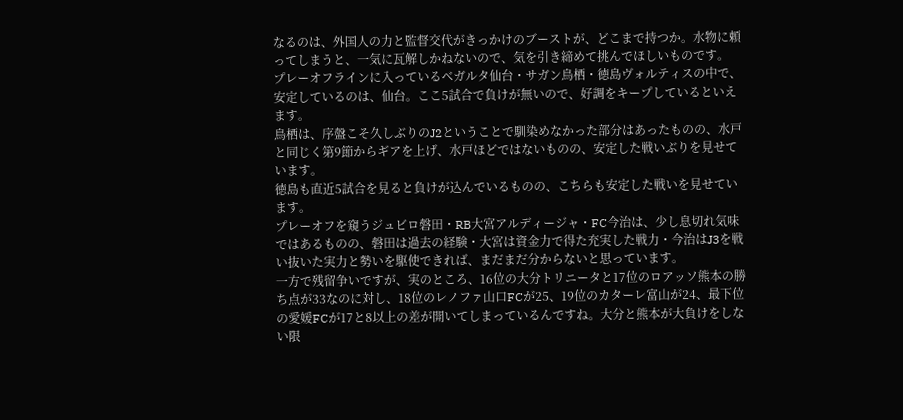なるのは、外国人の力と監督交代がきっかけのブーストが、どこまで持つか。水物に頼ってしまうと、一気に瓦解しかねないので、気を引き締めて挑んでほしいものです。
プレーオフラインに入っているベガルタ仙台・サガン鳥栖・徳島ヴォルティスの中で、安定しているのは、仙台。ここ5試合で負けが無いので、好調をキープしているといえます。
鳥栖は、序盤こそ久しぶりのJ2ということで馴染めなかった部分はあったものの、水戸と同じく第9節からギアを上げ、水戸ほどではないものの、安定した戦いぶりを見せています。
徳島も直近5試合を見ると負けが込んでいるものの、こちらも安定した戦いを見せています。
プレーオフを窺うジュビロ磐田・RB大宮アルディージャ・FC今治は、少し息切れ気味ではあるものの、磐田は過去の経験・大宮は資金力で得た充実した戦力・今治はJ3を戦い抜いた実力と勢いを駆使できれば、まだまだ分からないと思っています。
一方で残留争いですが、実のところ、16位の大分トリニータと17位のロアッソ熊本の勝ち点が33なのに対し、18位のレノファ山口FCが25、19位のカターレ富山が24、最下位の愛媛FCが17と8以上の差が開いてしまっているんですね。大分と熊本が大負けをしない限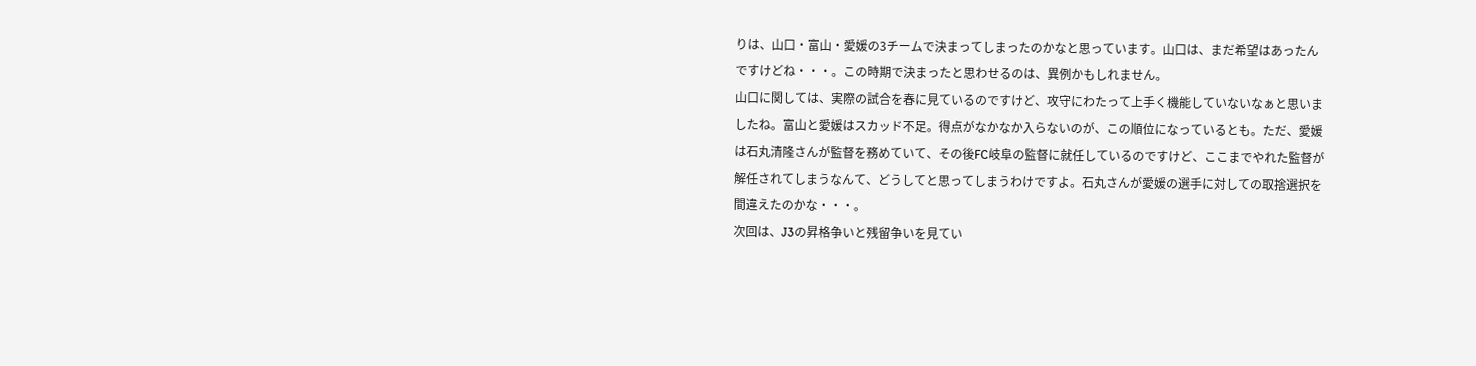りは、山口・富山・愛媛の3チームで決まってしまったのかなと思っています。山口は、まだ希望はあったんですけどね・・・。この時期で決まったと思わせるのは、異例かもしれません。
山口に関しては、実際の試合を春に見ているのですけど、攻守にわたって上手く機能していないなぁと思いましたね。富山と愛媛はスカッド不足。得点がなかなか入らないのが、この順位になっているとも。ただ、愛媛は石丸清隆さんが監督を務めていて、その後FC岐阜の監督に就任しているのですけど、ここまでやれた監督が解任されてしまうなんて、どうしてと思ってしまうわけですよ。石丸さんが愛媛の選手に対しての取捨選択を間違えたのかな・・・。
次回は、J3の昇格争いと残留争いを見てい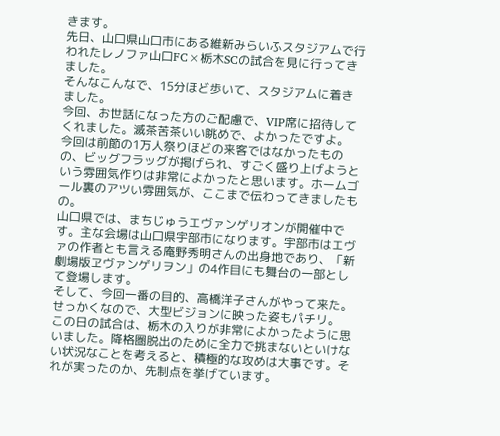きます。
先日、山口県山口市にある維新みらいふスタジアムで行われたレノファ山口FC×栃木SCの試合を見に行ってきました。
そんなこんなで、15分ほど歩いて、スタジアムに着きました。
今回、お世話になった方のご配慮で、VIP席に招待してくれました。滅茶苦茶いい眺めで、よかったですよ。
今回は前節の1万人祭りほどの来客ではなかったものの、ビッグフラッグが掲げられ、すごく盛り上げようという雰囲気作りは非常によかったと思います。ホームゴール裏のアツい雰囲気が、ここまで伝わってきましたもの。
山口県では、まちじゅうエヴァンゲリオンが開催中です。主な会場は山口県宇部市になります。宇部市はエヴァの作者とも言える庵野秀明さんの出身地であり、「新劇場版ヱヴァンゲリヲン」の4作目にも舞台の一部として登場します。
そして、今回一番の目的、高橋洋子さんがやって来た。
せっかくなので、大型ビジョンに映った姿もパチリ。
この日の試合は、栃木の入りが非常によかったように思いました。降格圏脱出のために全力で挑まないといけない状況なことを考えると、積極的な攻めは大事です。それが実ったのか、先制点を挙げています。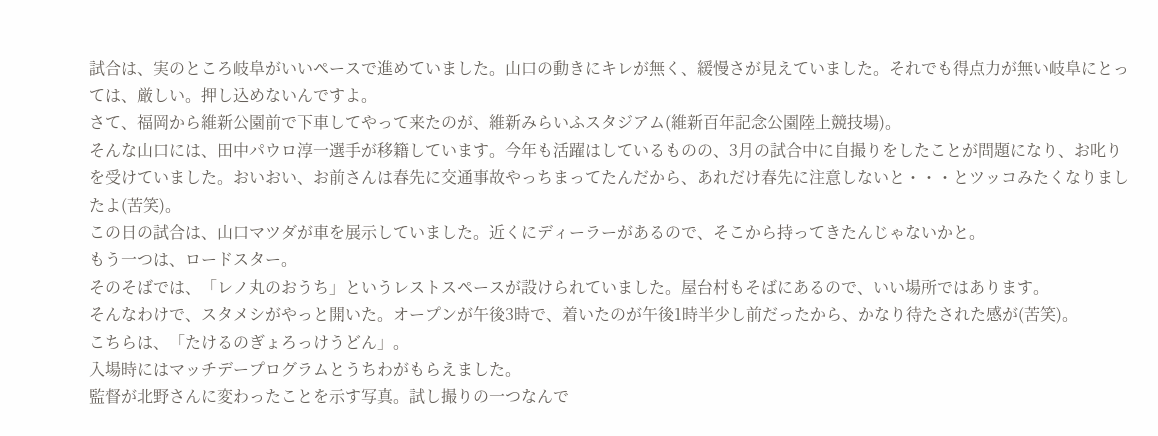試合は、実のところ岐阜がいいペースで進めていました。山口の動きにキレが無く、緩慢さが見えていました。それでも得点力が無い岐阜にとっては、厳しい。押し込めないんですよ。
さて、福岡から維新公園前で下車してやって来たのが、維新みらいふスタジアム(維新百年記念公園陸上競技場)。
そんな山口には、田中パウロ淳一選手が移籍しています。今年も活躍はしているものの、3月の試合中に自撮りをしたことが問題になり、お叱りを受けていました。おいおい、お前さんは春先に交通事故やっちまってたんだから、あれだけ春先に注意しないと・・・とツッコみたくなりましたよ(苦笑)。
この日の試合は、山口マツダが車を展示していました。近くにディーラーがあるので、そこから持ってきたんじゃないかと。
もう一つは、ロードスター。
そのそばでは、「レノ丸のおうち」というレストスペースが設けられていました。屋台村もそばにあるので、いい場所ではあります。
そんなわけで、スタメシがやっと開いた。オープンが午後3時で、着いたのが午後1時半少し前だったから、かなり待たされた感が(苦笑)。
こちらは、「たけるのぎょろっけうどん」。
入場時にはマッチデープログラムとうちわがもらえました。
監督が北野さんに変わったことを示す写真。試し撮りの一つなんで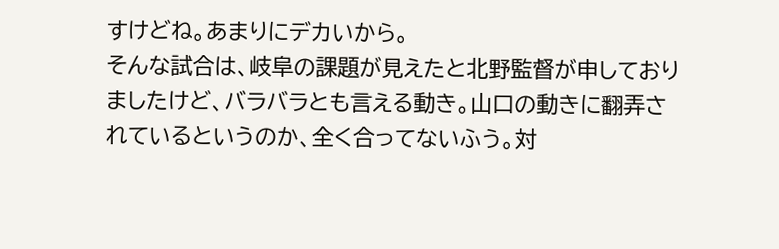すけどね。あまりにデカいから。
そんな試合は、岐阜の課題が見えたと北野監督が申しておりましたけど、バラバラとも言える動き。山口の動きに翻弄されているというのか、全く合ってないふう。対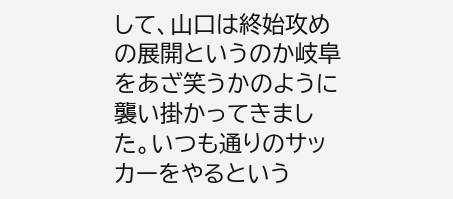して、山口は終始攻めの展開というのか岐阜をあざ笑うかのように襲い掛かってきました。いつも通りのサッカーをやるという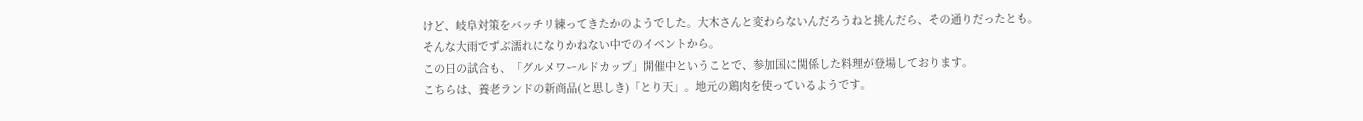けど、岐阜対策をバッチリ練ってきたかのようでした。大木さんと変わらないんだろうねと挑んだら、その通りだったとも。
そんな大雨でずぶ濡れになりかねない中でのイベントから。
この日の試合も、「グルメワールドカップ」開催中ということで、参加国に関係した料理が登場しております。
こちらは、養老ランドの新商品(と思しき)「とり天」。地元の鶏肉を使っているようです。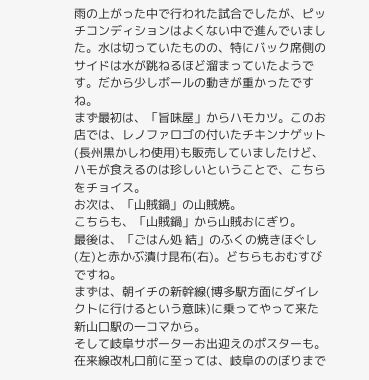雨の上がった中で行われた試合でしたが、ピッチコンディションはよくない中で進んでいました。水は切っていたものの、特にバック席側のサイドは水が跳ねるほど溜まっていたようです。だから少しボールの動きが重かったですね。
まず最初は、「旨味屋」からハモカツ。このお店では、レノファロゴの付いたチキンナゲット(長州黒かしわ使用)も販売していましたけど、ハモが食えるのは珍しいということで、こちらをチョイス。
お次は、「山賊鍋」の山賊焼。
こちらも、「山賊鍋」から山賊おにぎり。
最後は、「ごはん処 結」のふくの焼きほぐし(左)と赤かぶ漬け昆布(右)。どちらもおむすびですね。
まずは、朝イチの新幹線(博多駅方面にダイレクトに行けるという意味)に乗ってやって来た新山口駅の一コマから。
そして岐阜サポーターお出迎えのポスターも。
在来線改札口前に至っては、岐阜ののぼりまで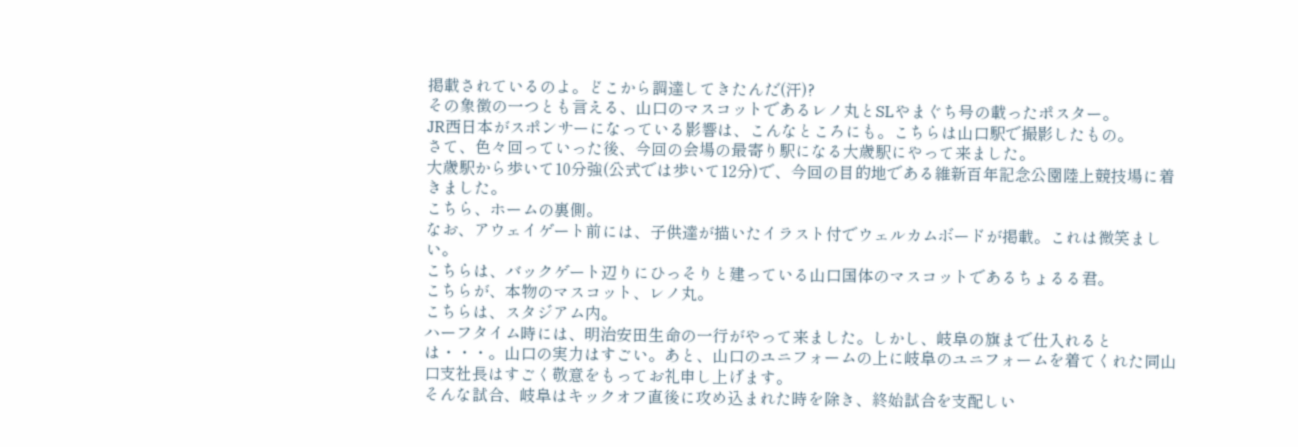掲載されているのよ。どこから調達してきたんだ(汗)?
その象徴の一つとも言える、山口のマスコットであるレノ丸とSLやまぐち号の載ったポスター。
JR西日本がスポンサーになっている影響は、こんなところにも。こちらは山口駅で撮影したもの。
さて、色々回っていった後、今回の会場の最寄り駅になる大歳駅にやって来ました。
大歳駅から歩いて10分強(公式では歩いて12分)で、今回の目的地である維新百年記念公園陸上競技場に着きました。
こちら、ホームの裏側。
なお、アウェイゲート前には、子供達が描いたイラスト付でウェルカムボードが掲載。これは微笑ましい。
こちらは、バックゲート辺りにひっそりと建っている山口国体のマスコットであるちょるる君。
こちらが、本物のマスコット、レノ丸。
こちらは、スタジアム内。
ハーフタイム時には、明治安田生命の一行がやって来ました。しかし、岐阜の旗まで仕入れるとは・・・。山口の実力はすごい。あと、山口のユニフォームの上に岐阜のユニフォームを着てくれた同山口支社長はすごく敬意をもってお礼申し上げます。
そんな試合、岐阜はキックオフ直後に攻め込まれた時を除き、終始試合を支配しい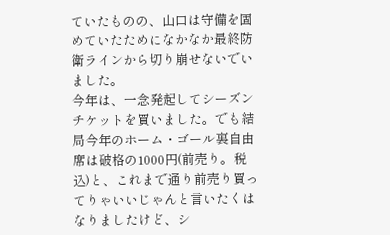ていたものの、山口は守備を固めていたためになかなか最終防衛ラインから切り崩せないでいました。
今年は、一念発起してシーズンチケットを買いました。でも結局今年のホーム・ゴール裏自由席は破格の1000円(前売り。税込)と、これまで通り前売り買ってりゃいいじゃんと言いたくはなりましたけど、シ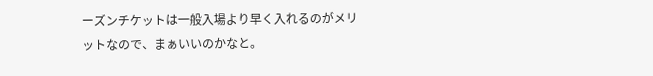ーズンチケットは一般入場より早く入れるのがメリットなので、まぁいいのかなと。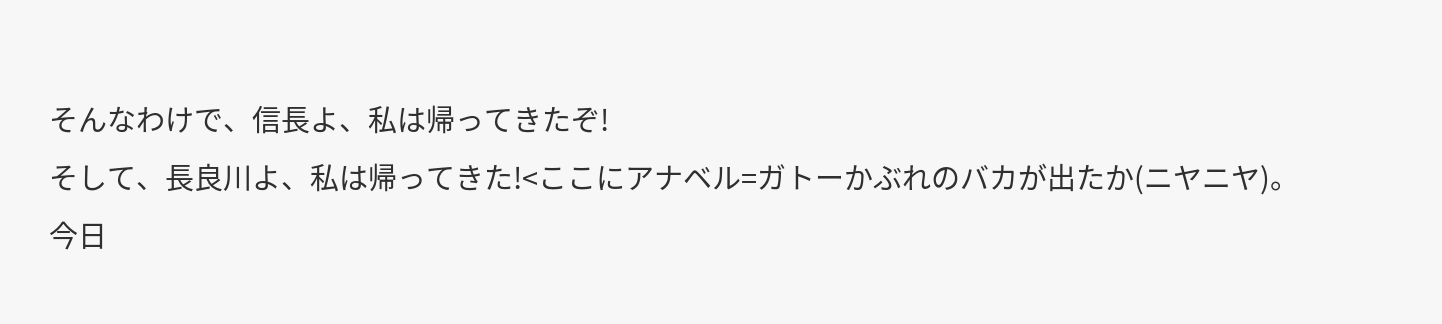そんなわけで、信長よ、私は帰ってきたぞ!
そして、長良川よ、私は帰ってきた!<ここにアナベル=ガトーかぶれのバカが出たか(ニヤニヤ)。
今日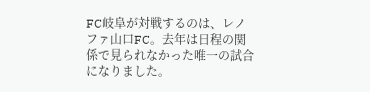FC岐阜が対戦するのは、レノファ山口FC。去年は日程の関係で見られなかった唯一の試合になりました。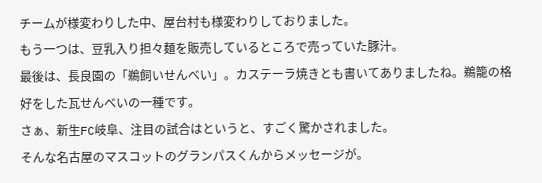チームが様変わりした中、屋台村も様変わりしておりました。
もう一つは、豆乳入り担々麺を販売しているところで売っていた豚汁。
最後は、長良園の「鵜飼いせんべい」。カステーラ焼きとも書いてありましたね。鵜籠の格好をした瓦せんべいの一種です。
さぁ、新生FC岐阜、注目の試合はというと、すごく驚かされました。
そんな名古屋のマスコットのグランパスくんからメッセージが。